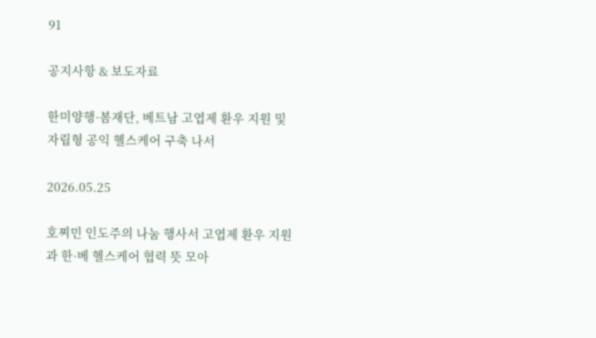91

공지사항 & 보도자료

한미양행·봄재단, 베트남 고엽제 환우 지원 및 자립형 공익 헬스케어 구축 나서

2026.05.25

호찌민 인도주의 나눔 행사서 고엽제 환우 지원과 한·베 헬스케어 협력 뜻 모아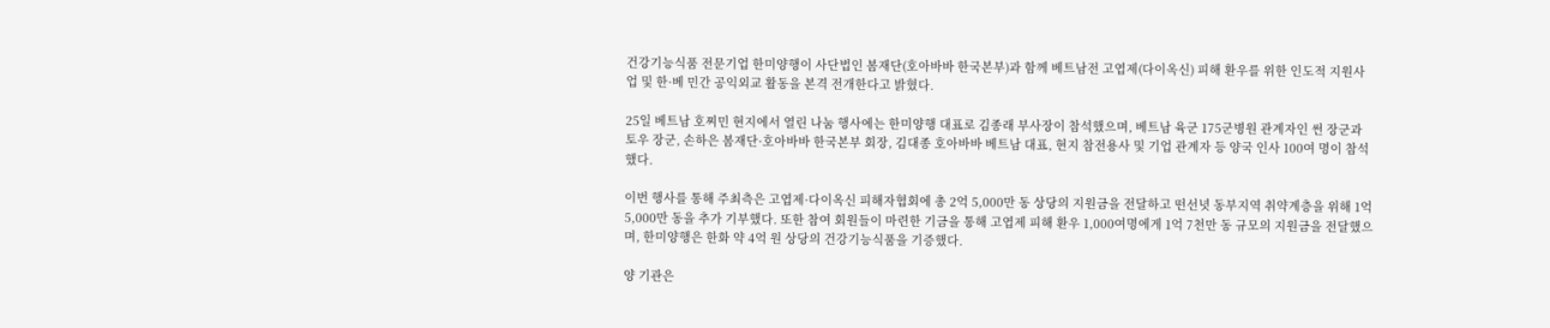건강기능식품 전문기업 한미양행이 사단법인 봄재단(호아바바 한국본부)과 함께 베트남전 고엽제(다이옥신) 피해 환우를 위한 인도적 지원사업 및 한·베 민간 공익외교 활동을 본격 전개한다고 밝혔다.

25일 베트남 호찌민 현지에서 열린 나눔 행사에는 한미양행 대표로 김종래 부사장이 참석했으며, 베트남 육군 175군병원 관계자인 썬 장군과 토우 장군, 손하은 봄재단·호아바바 한국본부 회장, 김대종 호아바바 베트남 대표, 현지 참전용사 및 기업 관계자 등 양국 인사 100여 명이 참석했다.

이번 행사를 통해 주최측은 고엽제·다이옥신 피해자협회에 총 2억 5,000만 동 상당의 지원금을 전달하고 떤선녓 동부지역 취약계층을 위해 1억 5,000만 동을 추가 기부했다. 또한 참여 회원들이 마련한 기금을 통해 고엽제 피해 환우 1,000여명에게 1억 7천만 동 규모의 지원금을 전달했으며, 한미양행은 한화 약 4억 원 상당의 건강기능식품을 기증했다.

양 기관은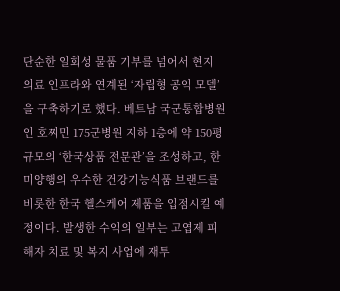단순한 일회성 물품 기부를 넘어서 현지 의료 인프라와 연계된 ‘자립형 공익 모델’을 구축하기로 했다. 베트남 국군통합병원인 호찌민 175군병원 지하 1층에 약 150평 규모의 ‘한국상품 전문관’을 조성하고, 한미양행의 우수한 건강기능식품 브랜드를 비롯한 한국 헬스케어 제품을 입점시킬 예정이다. 발생한 수익의 일부는 고엽제 피해자 치료 및 복지 사업에 재투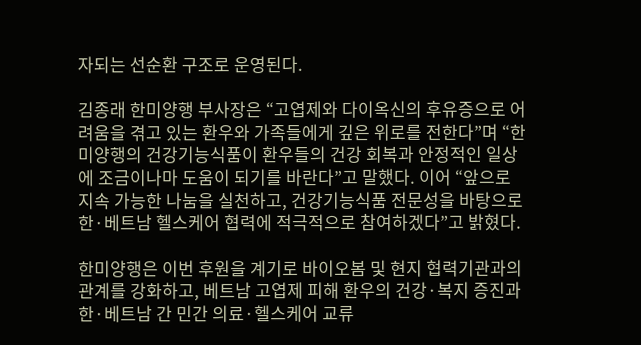자되는 선순환 구조로 운영된다.

김종래 한미양행 부사장은 “고엽제와 다이옥신의 후유증으로 어려움을 겪고 있는 환우와 가족들에게 깊은 위로를 전한다”며 “한미양행의 건강기능식품이 환우들의 건강 회복과 안정적인 일상에 조금이나마 도움이 되기를 바란다”고 말했다. 이어 “앞으로 지속 가능한 나눔을 실천하고, 건강기능식품 전문성을 바탕으로 한·베트남 헬스케어 협력에 적극적으로 참여하겠다”고 밝혔다.

한미양행은 이번 후원을 계기로 바이오봄 및 현지 협력기관과의 관계를 강화하고, 베트남 고엽제 피해 환우의 건강·복지 증진과 한·베트남 간 민간 의료·헬스케어 교류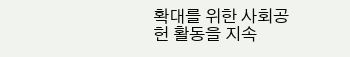확대를 위한 사회공헌 활동을 지속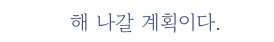해 나갈 계획이다.